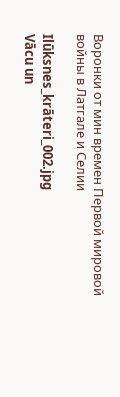Воронки от мин времен Первой мировой войны в Латгале и Селии

Ilūksnes_krāteri_002.jpg
Vācu un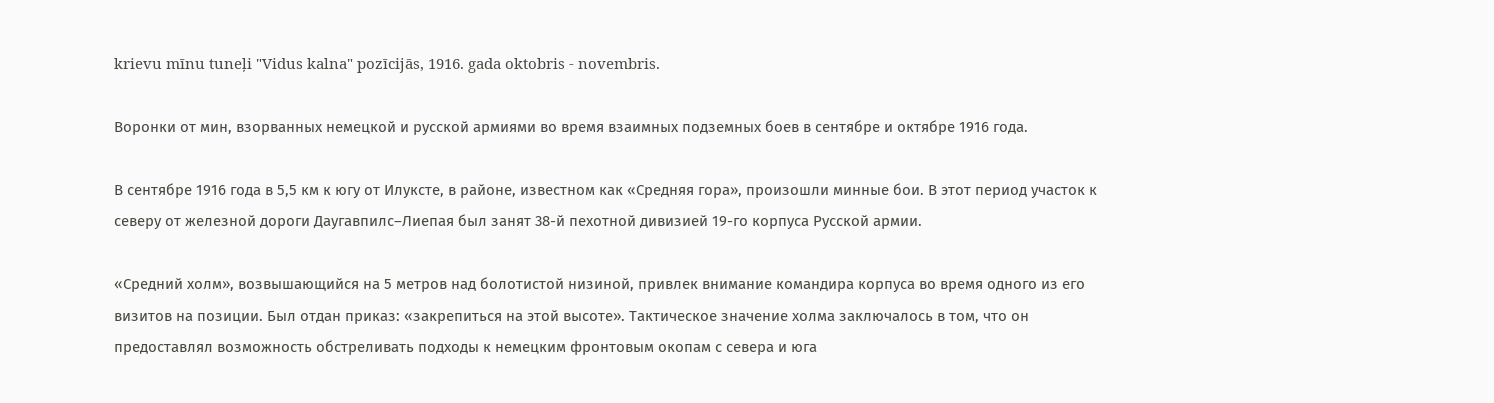krievu mīnu tuneļi "Vidus kalna" pozīcijās, 1916. gada oktobris - novembris.

Воронки от мин, взорванных немецкой и русской армиями во время взаимных подземных боев в сентябре и октябре 1916 года.

В сентябре 1916 года в 5,5 км к югу от Илуксте, в районе, известном как «Средняя гора», произошли минные бои. В этот период участок к северу от железной дороги Даугавпилс–Лиепая был занят 38-й пехотной дивизией 19-го корпуса Русской армии.

«Средний холм», возвышающийся на 5 метров над болотистой низиной, привлек внимание командира корпуса во время одного из его визитов на позиции. Был отдан приказ: «закрепиться на этой высоте». Тактическое значение холма заключалось в том, что он предоставлял возможность обстреливать подходы к немецким фронтовым окопам с севера и юга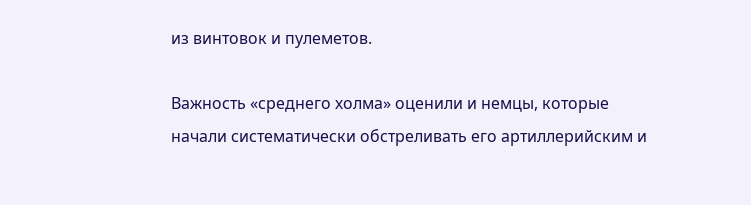из винтовок и пулеметов.

Важность «среднего холма» оценили и немцы, которые начали систематически обстреливать его артиллерийским и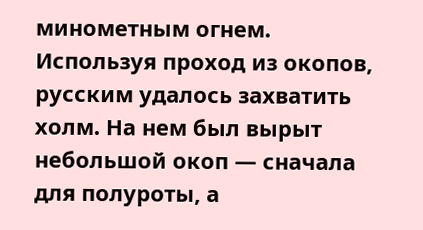минометным огнем. Используя проход из окопов, русским удалось захватить холм. На нем был вырыт небольшой окоп — сначала для полуроты, а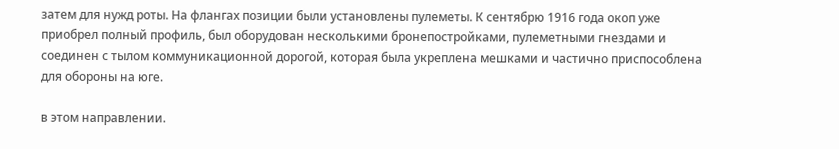затем для нужд роты. На флангах позиции были установлены пулеметы. К сентябрю 1916 года окоп уже приобрел полный профиль, был оборудован несколькими бронепостройками, пулеметными гнездами и соединен с тылом коммуникационной дорогой, которая была укреплена мешками и частично приспособлена для обороны на юге.

в этом направлении.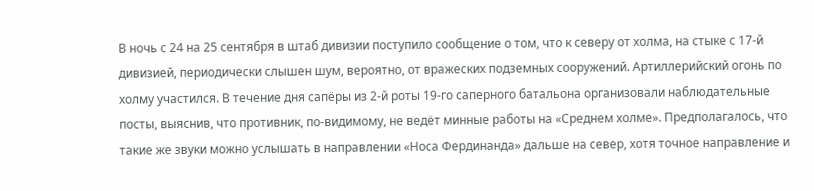В ночь с 24 на 25 сентября в штаб дивизии поступило сообщение о том, что к северу от холма, на стыке с 17-й дивизией, периодически слышен шум, вероятно, от вражеских подземных сооружений. Артиллерийский огонь по холму участился. В течение дня сапёры из 2-й роты 19-го саперного батальона организовали наблюдательные посты, выяснив, что противник, по-видимому, не ведёт минные работы на «Среднем холме». Предполагалось, что такие же звуки можно услышать в направлении «Носа Фердинанда» дальше на север, хотя точное направление и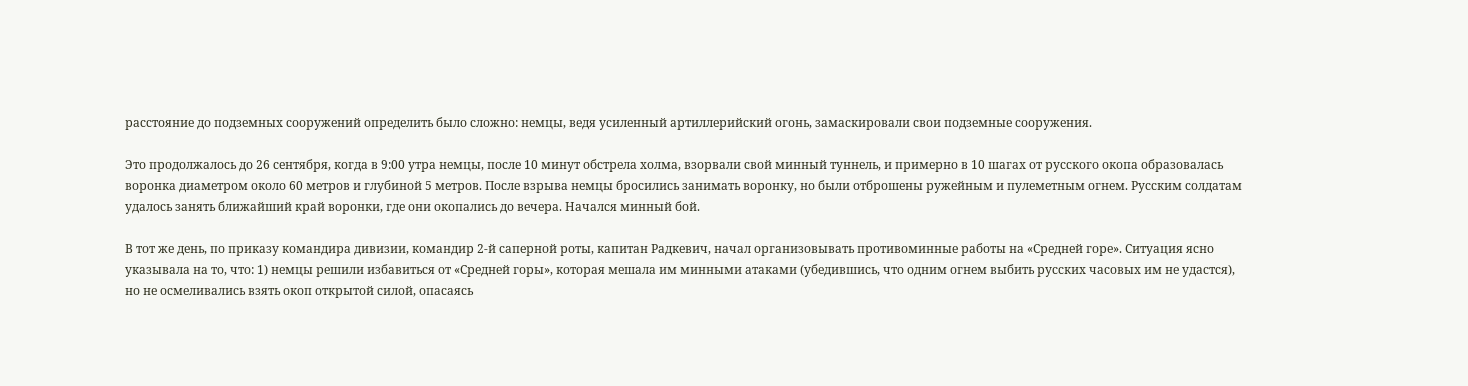расстояние до подземных сооружений определить было сложно: немцы, ведя усиленный артиллерийский огонь, замаскировали свои подземные сооружения.

Это продолжалось до 26 сентября, когда в 9:00 утра немцы, после 10 минут обстрела холма, взорвали свой минный туннель, и примерно в 10 шагах от русского окопа образовалась воронка диаметром около 60 метров и глубиной 5 метров. После взрыва немцы бросились занимать воронку, но были отброшены ружейным и пулеметным огнем. Русским солдатам удалось занять ближайший край воронки, где они окопались до вечера. Начался минный бой.

В тот же день, по приказу командира дивизии, командир 2-й саперной роты, капитан Радкевич, начал организовывать противоминные работы на «Средней горе». Ситуация ясно указывала на то, что: 1) немцы решили избавиться от «Средней горы», которая мешала им минными атаками (убедившись, что одним огнем выбить русских часовых им не удастся), но не осмеливались взять окоп открытой силой, опасаясь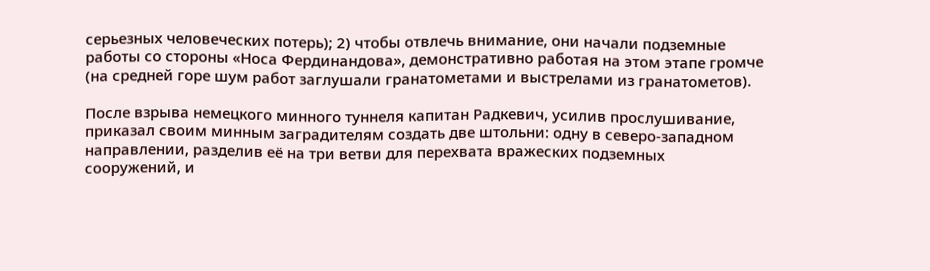серьезных человеческих потерь); 2) чтобы отвлечь внимание, они начали подземные работы со стороны «Носа Фердинандова», демонстративно работая на этом этапе громче (на средней горе шум работ заглушали гранатометами и выстрелами из гранатометов).

После взрыва немецкого минного туннеля капитан Радкевич, усилив прослушивание, приказал своим минным заградителям создать две штольни: одну в северо-западном направлении, разделив её на три ветви для перехвата вражеских подземных сооружений, и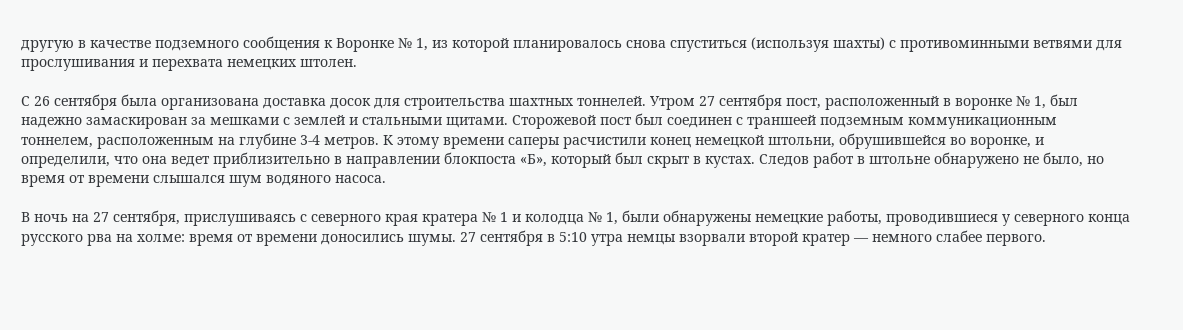другую в качестве подземного сообщения к Воронке № 1, из которой планировалось снова спуститься (используя шахты) с противоминными ветвями для прослушивания и перехвата немецких штолен.

С 26 сентября была организована доставка досок для строительства шахтных тоннелей. Утром 27 сентября пост, расположенный в воронке № 1, был надежно замаскирован за мешками с землей и стальными щитами. Сторожевой пост был соединен с траншеей подземным коммуникационным тоннелем, расположенным на глубине 3-4 метров. К этому времени саперы расчистили конец немецкой штольни, обрушившейся во воронке, и определили, что она ведет приблизительно в направлении блокпоста «Б», который был скрыт в кустах. Следов работ в штольне обнаружено не было, но время от времени слышался шум водяного насоса.

В ночь на 27 сентября, прислушиваясь с северного края кратера № 1 и колодца № 1, были обнаружены немецкие работы, проводившиеся у северного конца русского рва на холме: время от времени доносились шумы. 27 сентября в 5:10 утра немцы взорвали второй кратер — немного слабее первого.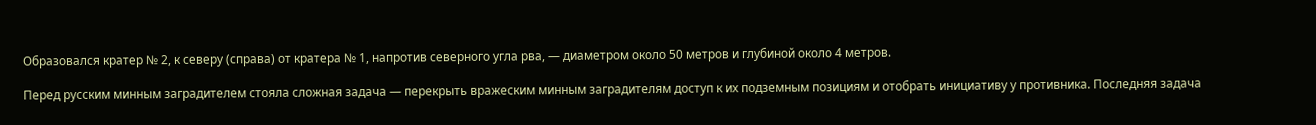Образовался кратер № 2, к северу (справа) от кратера № 1, напротив северного угла рва, — диаметром около 50 метров и глубиной около 4 метров.

Перед русским минным заградителем стояла сложная задача — перекрыть вражеским минным заградителям доступ к их подземным позициям и отобрать инициативу у противника. Последняя задача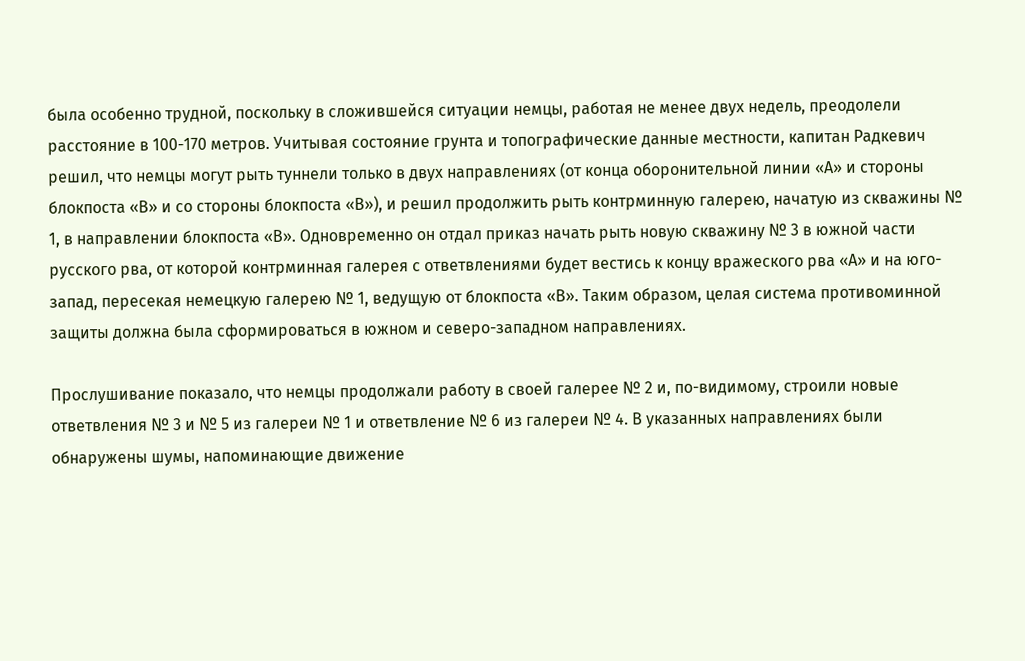была особенно трудной, поскольку в сложившейся ситуации немцы, работая не менее двух недель, преодолели расстояние в 100-170 метров. Учитывая состояние грунта и топографические данные местности, капитан Радкевич решил, что немцы могут рыть туннели только в двух направлениях (от конца оборонительной линии «А» и стороны блокпоста «В» и со стороны блокпоста «В»), и решил продолжить рыть контрминную галерею, начатую из скважины № 1, в направлении блокпоста «В». Одновременно он отдал приказ начать рыть новую скважину № 3 в южной части русского рва, от которой контрминная галерея с ответвлениями будет вестись к концу вражеского рва «А» и на юго-запад, пересекая немецкую галерею № 1, ведущую от блокпоста «В». Таким образом, целая система противоминной защиты должна была сформироваться в южном и северо-западном направлениях.

Прослушивание показало, что немцы продолжали работу в своей галерее № 2 и, по-видимому, строили новые ответвления № 3 и № 5 из галереи № 1 и ответвление № 6 из галереи № 4. В указанных направлениях были обнаружены шумы, напоминающие движение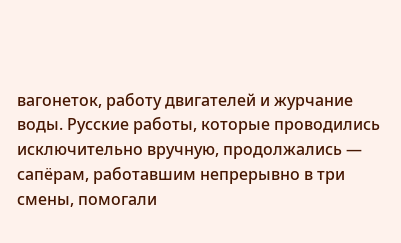вагонеток, работу двигателей и журчание воды. Русские работы, которые проводились исключительно вручную, продолжались — сапёрам, работавшим непрерывно в три смены, помогали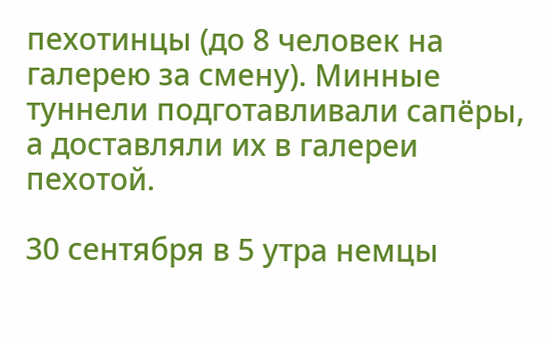пехотинцы (до 8 человек на галерею за смену). Минные туннели подготавливали сапёры, а доставляли их в галереи пехотой.

30 сентября в 5 утра немцы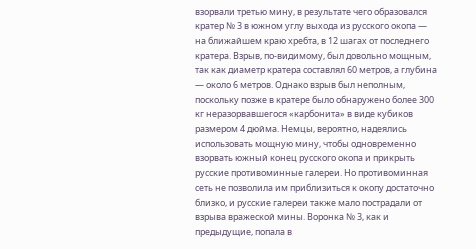взорвали третью мину, в результате чего образовался кратер № 3 в южном углу выхода из русского окопа — на ближайшем краю хребта, в 12 шагах от последнего кратера. Взрыв, по-видимому, был довольно мощным, так как диаметр кратера составлял 60 метров, а глубина — около 6 метров. Однако взрыв был неполным, поскольку позже в кратере было обнаружено более 300 кг неразорвавшегося «карбонита» в виде кубиков размером 4 дюйма. Немцы, вероятно, надеялись использовать мощную мину, чтобы одновременно взорвать южный конец русского окопа и прикрыть русские противоминные галереи. Но противоминная сеть не позволила им приблизиться к окопу достаточно близко, и русские галереи также мало пострадали от взрыва вражеской мины. Воронка № 3, как и предыдущие, попала в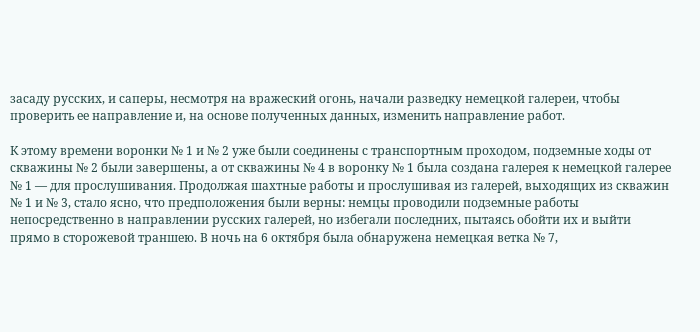засаду русских, и саперы, несмотря на вражеский огонь, начали разведку немецкой галереи, чтобы проверить ее направление и, на основе полученных данных, изменить направление работ.

К этому времени воронки № 1 и № 2 уже были соединены с транспортным проходом, подземные ходы от скважины № 2 были завершены, а от скважины № 4 в воронку № 1 была создана галерея к немецкой галерее № 1 — для прослушивания. Продолжая шахтные работы и прослушивая из галерей, выходящих из скважин № 1 и № 3, стало ясно, что предположения были верны: немцы проводили подземные работы непосредственно в направлении русских галерей, но избегали последних, пытаясь обойти их и выйти прямо в сторожевой траншею. В ночь на 6 октября была обнаружена немецкая ветка № 7,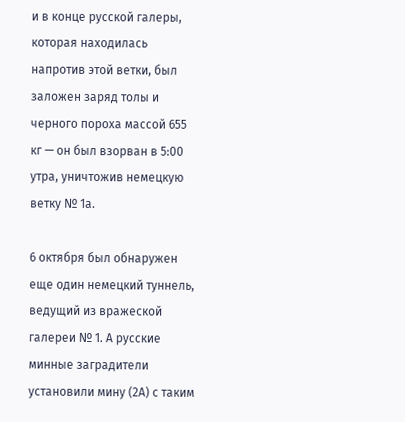и в конце русской галеры, которая находилась напротив этой ветки, был заложен заряд толы и черного пороха массой 655 кг — он был взорван в 5:00 утра, уничтожив немецкую ветку № 1а.

6 октября был обнаружен еще один немецкий туннель, ведущий из вражеской галереи № 1. А русские минные заградители установили мину (2А) с таким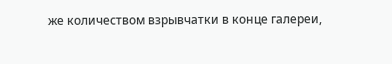же количеством взрывчатки в конце галереи,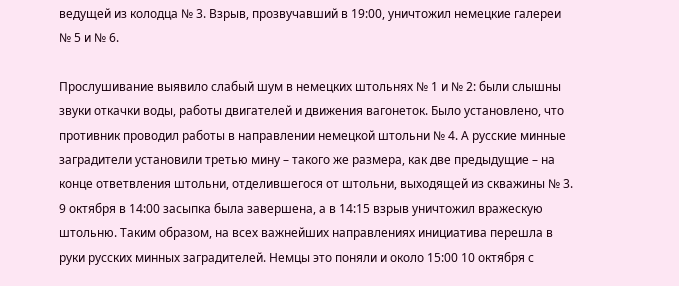ведущей из колодца № 3. Взрыв, прозвучавший в 19:00, уничтожил немецкие галереи № 5 и № 6.

Прослушивание выявило слабый шум в немецких штольнях № 1 и № 2: были слышны звуки откачки воды, работы двигателей и движения вагонеток. Было установлено, что противник проводил работы в направлении немецкой штольни № 4. А русские минные заградители установили третью мину – такого же размера, как две предыдущие – на конце ответвления штольни, отделившегося от штольни, выходящей из скважины № 3. 9 октября в 14:00 засыпка была завершена, а в 14:15 взрыв уничтожил вражескую штольню. Таким образом, на всех важнейших направлениях инициатива перешла в руки русских минных заградителей. Немцы это поняли и около 15:00 10 октября с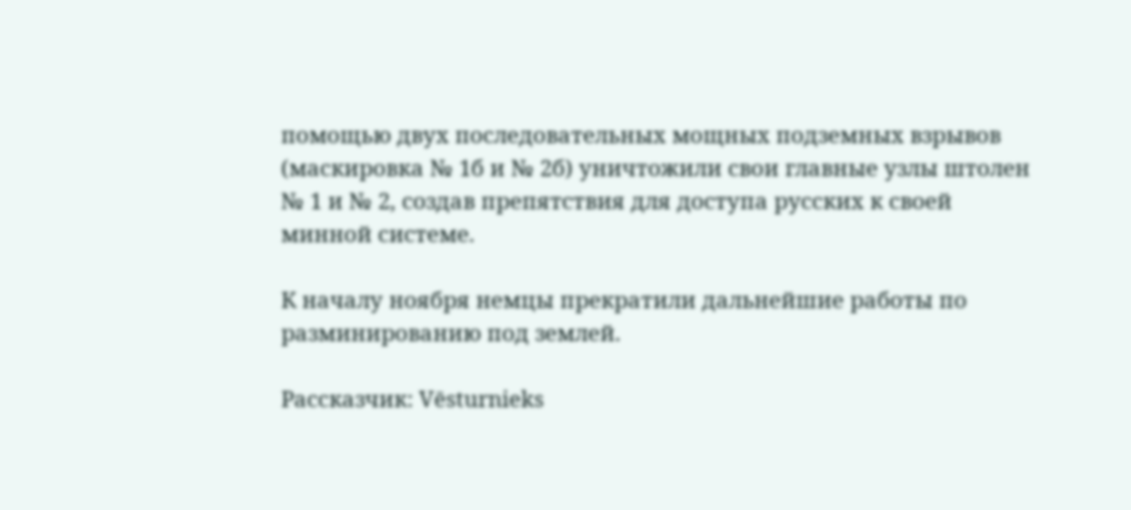помощью двух последовательных мощных подземных взрывов (маскировка № 1б и № 2б) уничтожили свои главные узлы штолен № 1 и № 2, создав препятствия для доступа русских к своей минной системе.

К началу ноября немцы прекратили дальнейшие работы по разминированию под землей.

Рассказчик: Vēsturnieks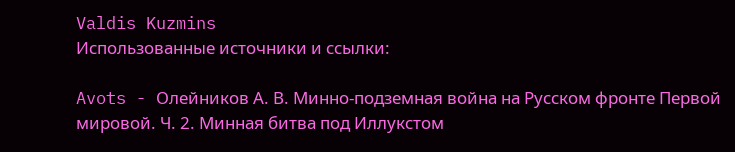Valdis Kuzmins
Использованные источники и ссылки:

Avots - Олейников А. В. Минно-подземная война на Русском фронте Первой мировой. Ч. 2. Минная битва под Иллукстом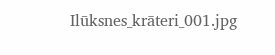Ilūksnes_krāteri_001.jpg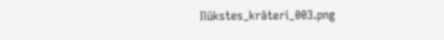Ilūkstes_krāteri_003.png